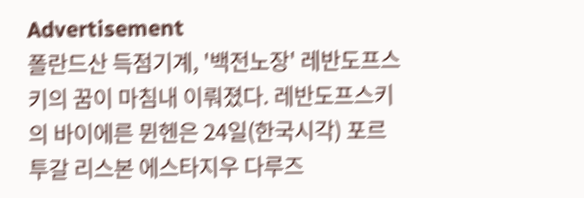Advertisement
폴란드산 득점기계, '백전노장' 레반도프스키의 꿈이 마침내 이뤄졌다. 레반도프스키의 바이에른 뮌헨은 24일(한국시각) 포르투갈 리스본 에스타지우 다루즈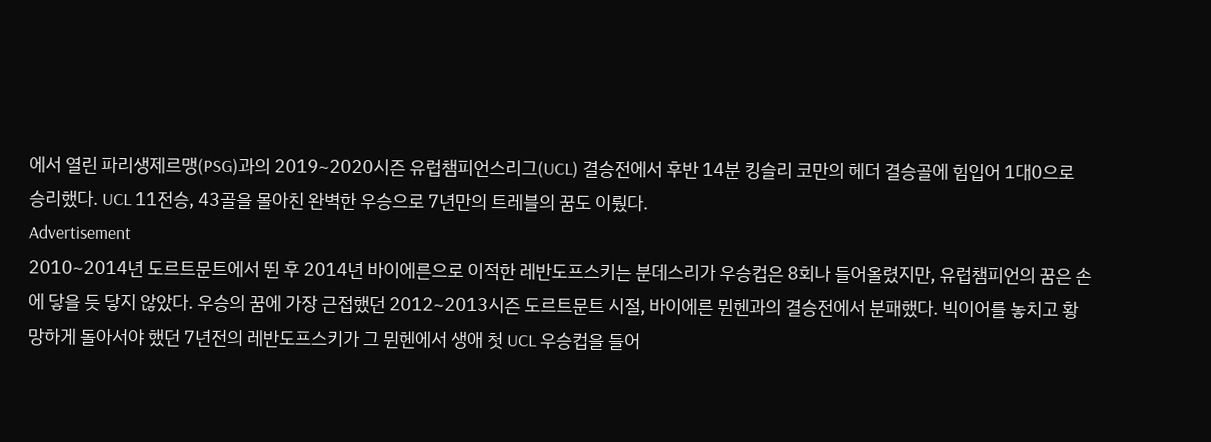에서 열린 파리생제르맹(PSG)과의 2019~2020시즌 유럽챔피언스리그(UCL) 결승전에서 후반 14분 킹슬리 코만의 헤더 결승골에 힘입어 1대0으로 승리했다. UCL 11전승, 43골을 몰아친 완벽한 우승으로 7년만의 트레블의 꿈도 이뤘다.
Advertisement
2010~2014년 도르트문트에서 뛴 후 2014년 바이에른으로 이적한 레반도프스키는 분데스리가 우승컵은 8회나 들어올렸지만, 유럽챔피언의 꿈은 손에 닿을 듯 닿지 않았다. 우승의 꿈에 가장 근접했던 2012~2013시즌 도르트문트 시절, 바이에른 뮌헨과의 결승전에서 분패했다. 빅이어를 놓치고 황망하게 돌아서야 했던 7년전의 레반도프스키가 그 뮌헨에서 생애 첫 UCL 우승컵을 들어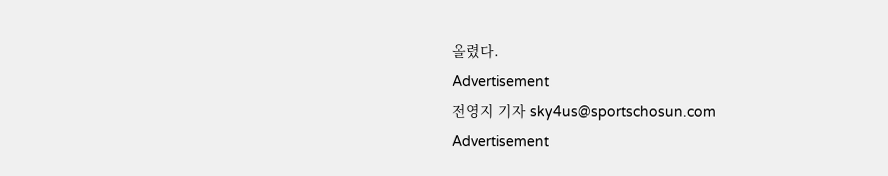올렸다.
Advertisement
전영지 기자 sky4us@sportschosun.com
Advertisement